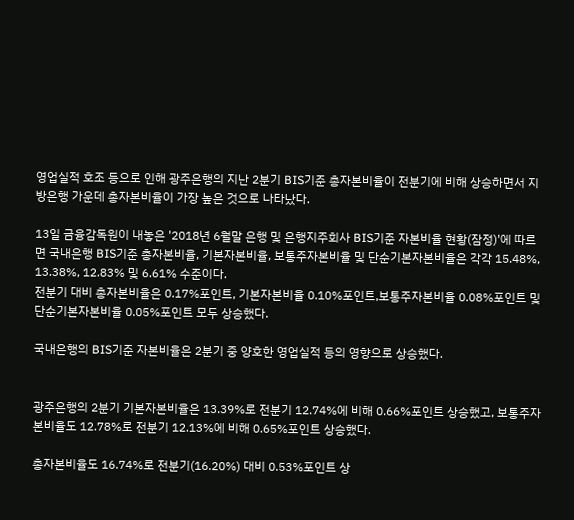영업실적 호조 등으로 인해 광주은행의 지난 2분기 BIS기준 총자본비율이 전분기에 비해 상승하면서 지방은행 가운데 총자본비율이 가장 높은 것으로 나타났다.

13일 금융감독원이 내놓은 '2018년 6월말 은행 및 은행지주회사 BIS기준 자본비율 현황(잠정)'에 따르면 국내은행 BIS기준 총자본비율, 기본자본비율, 보통주자본비율 및 단순기본자본비율은 각각 15.48%, 13.38%, 12.83% 및 6.61% 수준이다.
전분기 대비 총자본비율은 0.17%포인트, 기본자본비율 0.10%포인트,보통주자본비율 0.08%포인트 및 단순기본자본비율 0.05%포인트 모두 상승했다.

국내은행의 BIS기준 자본비율은 2분기 중 양호한 영업실적 등의 영향으로 상승했다.


광주은행의 2분기 기본자본비율은 13.39%로 전분기 12.74%에 비해 0.66%포인트 상승했고, 보통주자본비율도 12.78%로 전분기 12.13%에 비해 0.65%포인트 상승했다.

총자본비율도 16.74%로 전분기(16.20%) 대비 0.53%포인트 상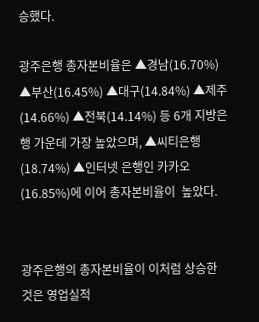승했다.

광주은행 총자본비율은 ▲경남(16.70%) ▲부산(16.45%) ▲대구(14.84%) ▲제주(14.66%) ▲전북(14.14%) 등 6개 지방은행 가운데 가장 높았으며, ▲씨티은행(18.74%) ▲인터넷 은행인 카카오(16.85%)에 이어 총자본비율이  높았다.


광주은행의 총자본비율이 이처럼 상승한 것은 영업실적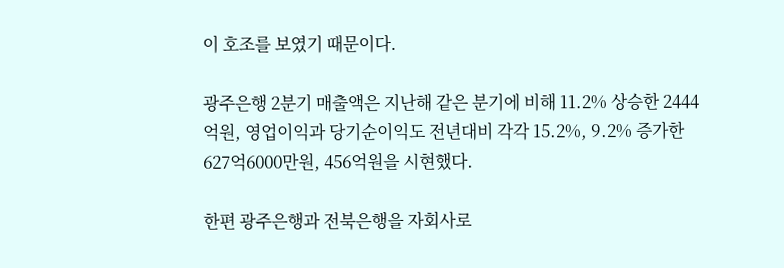이 호조를 보였기 때문이다.

광주은행 2분기 매출액은 지난해 같은 분기에 비해 11.2% 상승한 2444억원, 영업이익과 당기순이익도 전년대비 각각 15.2%, 9.2% 증가한 627억6000만원, 456억원을 시현했다.

한편 광주은행과 전북은행을 자회사로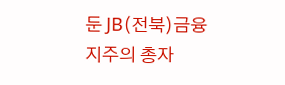둔 JB(전북)금융지주의 총자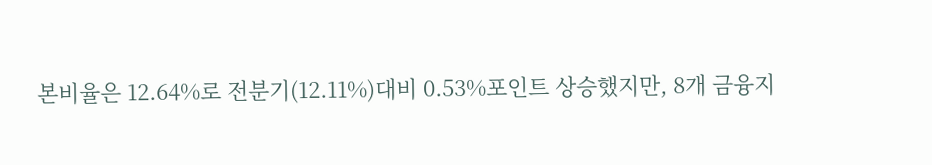본비율은 12.64%로 전분기(12.11%)대비 0.53%포인트 상승했지만, 8개 금융지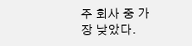주 회사 중 가장 낮았다.